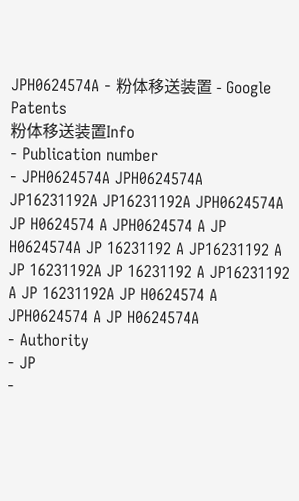JPH0624574A - 粉体移送装置 - Google Patents
粉体移送装置Info
- Publication number
- JPH0624574A JPH0624574A JP16231192A JP16231192A JPH0624574A JP H0624574 A JPH0624574 A JP H0624574A JP 16231192 A JP16231192 A JP 16231192A JP 16231192 A JP16231192 A JP 16231192A JP H0624574 A JPH0624574 A JP H0624574A
- Authority
- JP
-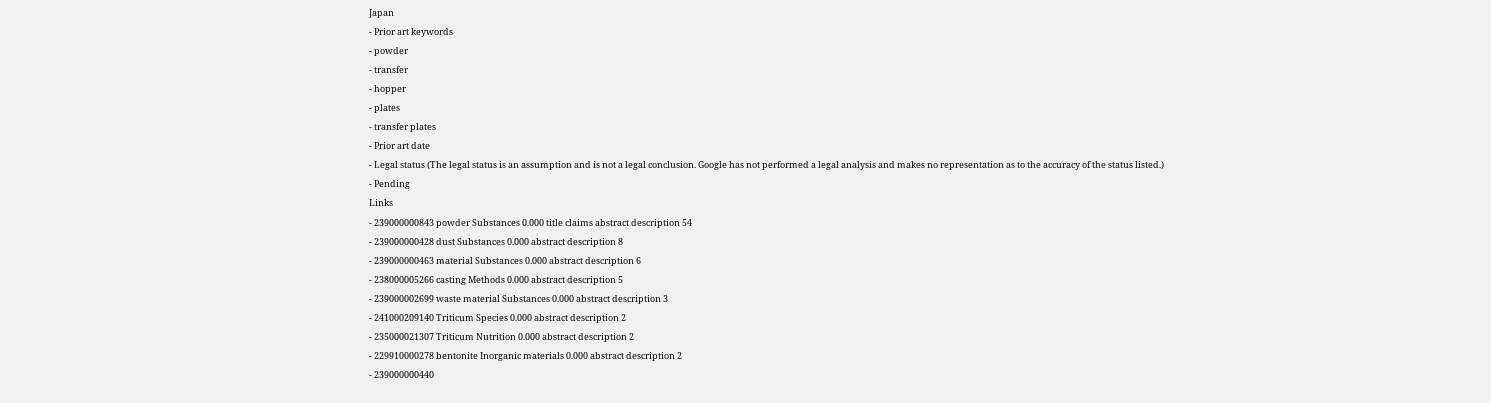Japan
- Prior art keywords
- powder
- transfer
- hopper
- plates
- transfer plates
- Prior art date
- Legal status (The legal status is an assumption and is not a legal conclusion. Google has not performed a legal analysis and makes no representation as to the accuracy of the status listed.)
- Pending
Links
- 239000000843 powder Substances 0.000 title claims abstract description 54
- 239000000428 dust Substances 0.000 abstract description 8
- 239000000463 material Substances 0.000 abstract description 6
- 238000005266 casting Methods 0.000 abstract description 5
- 239000002699 waste material Substances 0.000 abstract description 3
- 241000209140 Triticum Species 0.000 abstract description 2
- 235000021307 Triticum Nutrition 0.000 abstract description 2
- 229910000278 bentonite Inorganic materials 0.000 abstract description 2
- 239000000440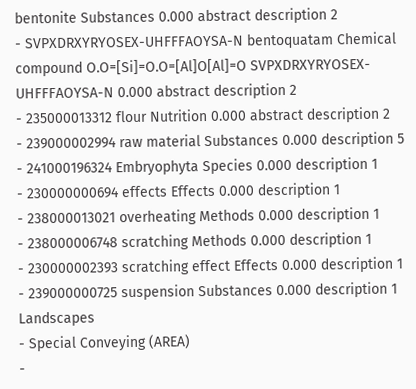bentonite Substances 0.000 abstract description 2
- SVPXDRXYRYOSEX-UHFFFAOYSA-N bentoquatam Chemical compound O.O=[Si]=O.O=[Al]O[Al]=O SVPXDRXYRYOSEX-UHFFFAOYSA-N 0.000 abstract description 2
- 235000013312 flour Nutrition 0.000 abstract description 2
- 239000002994 raw material Substances 0.000 description 5
- 241000196324 Embryophyta Species 0.000 description 1
- 230000000694 effects Effects 0.000 description 1
- 238000013021 overheating Methods 0.000 description 1
- 238000006748 scratching Methods 0.000 description 1
- 230000002393 scratching effect Effects 0.000 description 1
- 239000000725 suspension Substances 0.000 description 1
Landscapes
- Special Conveying (AREA)
-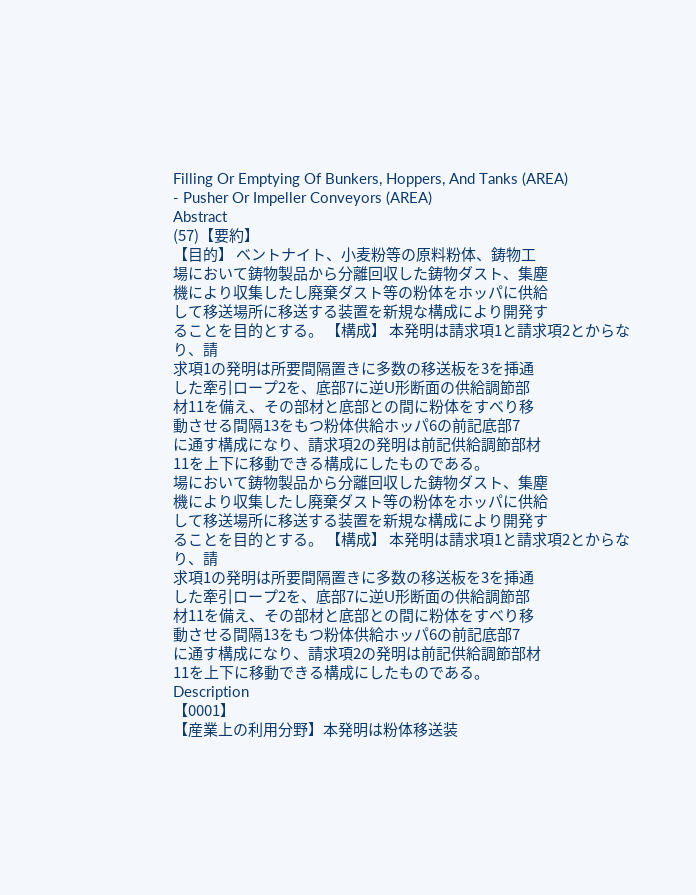Filling Or Emptying Of Bunkers, Hoppers, And Tanks (AREA)
- Pusher Or Impeller Conveyors (AREA)
Abstract
(57)【要約】
【目的】 ベントナイト、小麦粉等の原料粉体、鋳物工
場において鋳物製品から分離回収した鋳物ダスト、集塵
機により収集したし廃棄ダスト等の粉体をホッパに供給
して移送場所に移送する装置を新規な構成により開発す
ることを目的とする。 【構成】 本発明は請求項1と請求項2とからなり、請
求項1の発明は所要間隔置きに多数の移送板を3を挿通
した牽引ロープ2を、底部7に逆U形断面の供給調節部
材11を備え、その部材と底部との間に粉体をすべり移
動させる間隔13をもつ粉体供給ホッパ6の前記底部7
に通す構成になり、請求項2の発明は前記供給調節部材
11を上下に移動できる構成にしたものである。
場において鋳物製品から分離回収した鋳物ダスト、集塵
機により収集したし廃棄ダスト等の粉体をホッパに供給
して移送場所に移送する装置を新規な構成により開発す
ることを目的とする。 【構成】 本発明は請求項1と請求項2とからなり、請
求項1の発明は所要間隔置きに多数の移送板を3を挿通
した牽引ロープ2を、底部7に逆U形断面の供給調節部
材11を備え、その部材と底部との間に粉体をすべり移
動させる間隔13をもつ粉体供給ホッパ6の前記底部7
に通す構成になり、請求項2の発明は前記供給調節部材
11を上下に移動できる構成にしたものである。
Description
【0001】
【産業上の利用分野】本発明は粉体移送装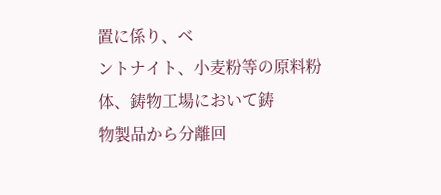置に係り、ベ
ントナイト、小麦粉等の原料粉体、鋳物工場において鋳
物製品から分離回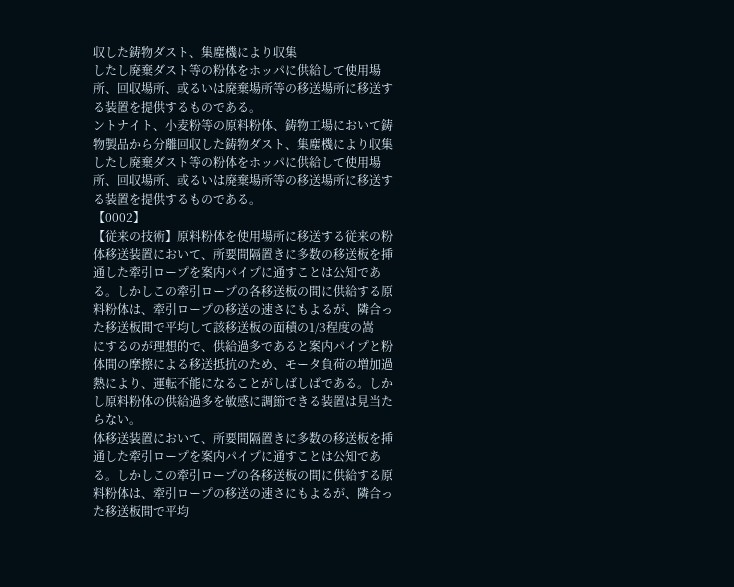収した鋳物ダスト、集塵機により収集
したし廃棄ダスト等の粉体をホッパに供給して使用場
所、回収場所、或るいは廃棄場所等の移送場所に移送す
る装置を提供するものである。
ントナイト、小麦粉等の原料粉体、鋳物工場において鋳
物製品から分離回収した鋳物ダスト、集塵機により収集
したし廃棄ダスト等の粉体をホッパに供給して使用場
所、回収場所、或るいは廃棄場所等の移送場所に移送す
る装置を提供するものである。
【0002】
【従来の技術】原料粉体を使用場所に移送する従来の粉
体移送装置において、所要間隔置きに多数の移送板を挿
通した牽引ロープを案内パイプに通すことは公知であ
る。しかしこの牽引ロープの各移送板の間に供給する原
料粉体は、牽引ロープの移送の速さにもよるが、隣合っ
た移送板間で平均して該移送板の面積の1/3程度の嵩
にするのが理想的で、供給過多であると案内パイプと粉
体間の摩擦による移送抵抗のため、モータ負荷の増加過
熱により、運転不能になることがしばしばである。しか
し原料粉体の供給過多を敏感に調節できる装置は見当た
らない。
体移送装置において、所要間隔置きに多数の移送板を挿
通した牽引ロープを案内パイプに通すことは公知であ
る。しかしこの牽引ロープの各移送板の間に供給する原
料粉体は、牽引ロープの移送の速さにもよるが、隣合っ
た移送板間で平均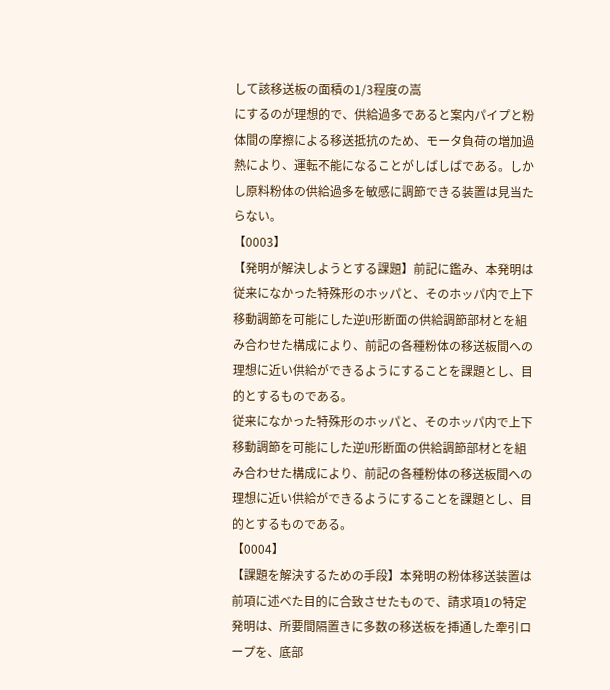して該移送板の面積の1/3程度の嵩
にするのが理想的で、供給過多であると案内パイプと粉
体間の摩擦による移送抵抗のため、モータ負荷の増加過
熱により、運転不能になることがしばしばである。しか
し原料粉体の供給過多を敏感に調節できる装置は見当た
らない。
【0003】
【発明が解決しようとする課題】前記に鑑み、本発明は
従来になかった特殊形のホッパと、そのホッパ内で上下
移動調節を可能にした逆U形断面の供給調節部材とを組
み合わせた構成により、前記の各種粉体の移送板間への
理想に近い供給ができるようにすることを課題とし、目
的とするものである。
従来になかった特殊形のホッパと、そのホッパ内で上下
移動調節を可能にした逆U形断面の供給調節部材とを組
み合わせた構成により、前記の各種粉体の移送板間への
理想に近い供給ができるようにすることを課題とし、目
的とするものである。
【0004】
【課題を解決するための手段】本発明の粉体移送装置は
前項に述べた目的に合致させたもので、請求項1の特定
発明は、所要間隔置きに多数の移送板を挿通した牽引ロ
ープを、底部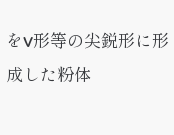をV形等の尖鋭形に形成した粉体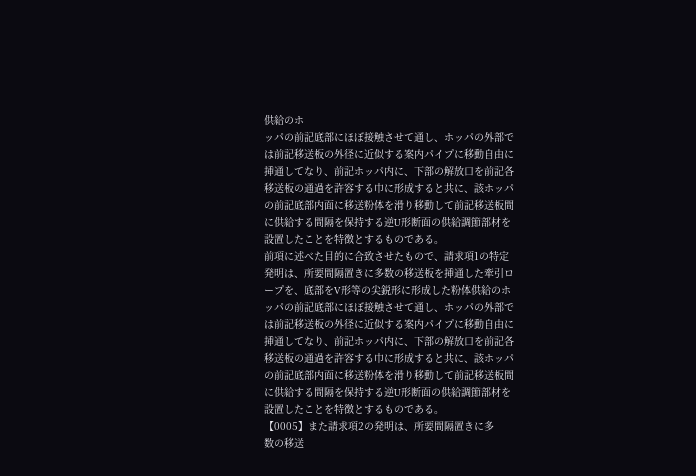供給のホ
ッパの前記底部にほぼ接触させて通し、ホッパの外部で
は前記移送板の外径に近似する案内パイプに移動自由に
挿通してなり、前記ホッパ内に、下部の解放口を前記各
移送板の通過を許容する巾に形成すると共に、該ホッパ
の前記底部内面に移送粉体を滑り移動して前記移送板間
に供給する間隔を保持する逆U形断面の供給調節部材を
設置したことを特徴とするものである。
前項に述べた目的に合致させたもので、請求項1の特定
発明は、所要間隔置きに多数の移送板を挿通した牽引ロ
ープを、底部をV形等の尖鋭形に形成した粉体供給のホ
ッパの前記底部にほぼ接触させて通し、ホッパの外部で
は前記移送板の外径に近似する案内パイプに移動自由に
挿通してなり、前記ホッパ内に、下部の解放口を前記各
移送板の通過を許容する巾に形成すると共に、該ホッパ
の前記底部内面に移送粉体を滑り移動して前記移送板間
に供給する間隔を保持する逆U形断面の供給調節部材を
設置したことを特徴とするものである。
【0005】また請求項2の発明は、所要間隔置きに多
数の移送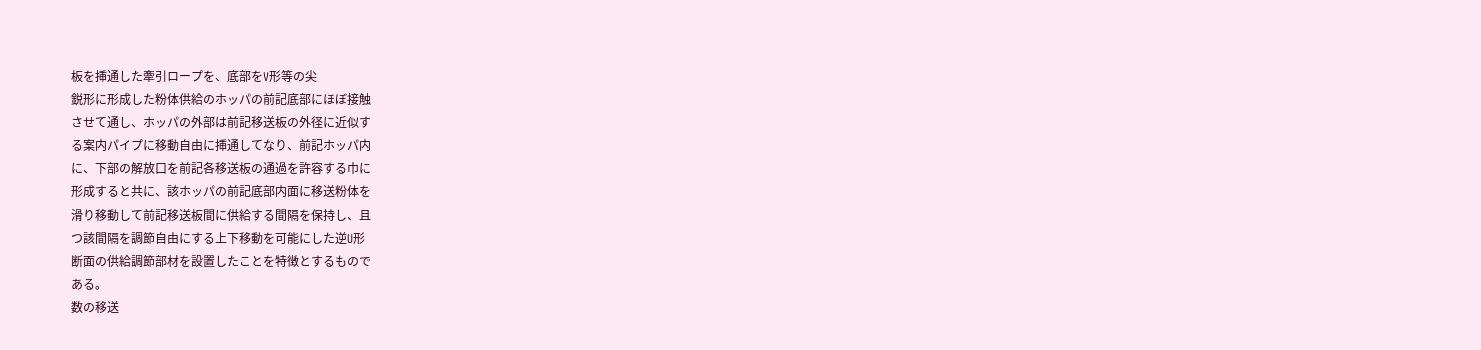板を挿通した牽引ロープを、底部をV形等の尖
鋭形に形成した粉体供給のホッパの前記底部にほぼ接触
させて通し、ホッパの外部は前記移送板の外径に近似す
る案内パイプに移動自由に挿通してなり、前記ホッパ内
に、下部の解放口を前記各移送板の通過を許容する巾に
形成すると共に、該ホッパの前記底部内面に移送粉体を
滑り移動して前記移送板間に供給する間隔を保持し、且
つ該間隔を調節自由にする上下移動を可能にした逆U形
断面の供給調節部材を設置したことを特徴とするもので
ある。
数の移送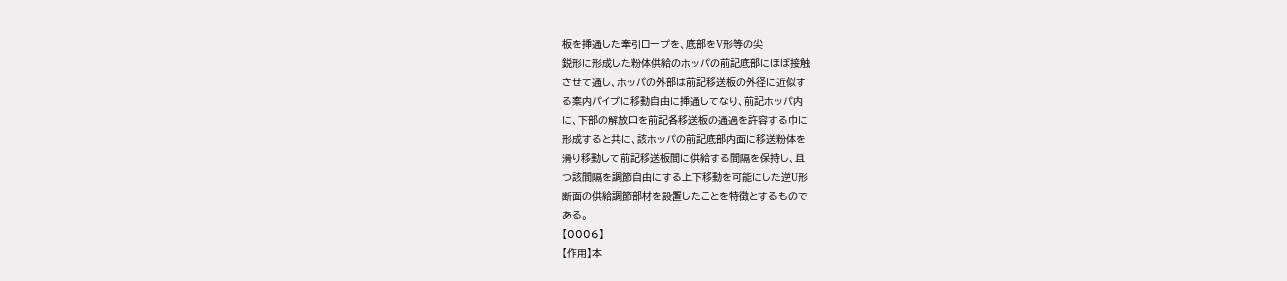板を挿通した牽引ロープを、底部をV形等の尖
鋭形に形成した粉体供給のホッパの前記底部にほぼ接触
させて通し、ホッパの外部は前記移送板の外径に近似す
る案内パイプに移動自由に挿通してなり、前記ホッパ内
に、下部の解放口を前記各移送板の通過を許容する巾に
形成すると共に、該ホッパの前記底部内面に移送粉体を
滑り移動して前記移送板間に供給する間隔を保持し、且
つ該間隔を調節自由にする上下移動を可能にした逆U形
断面の供給調節部材を設置したことを特徴とするもので
ある。
【0006】
【作用】本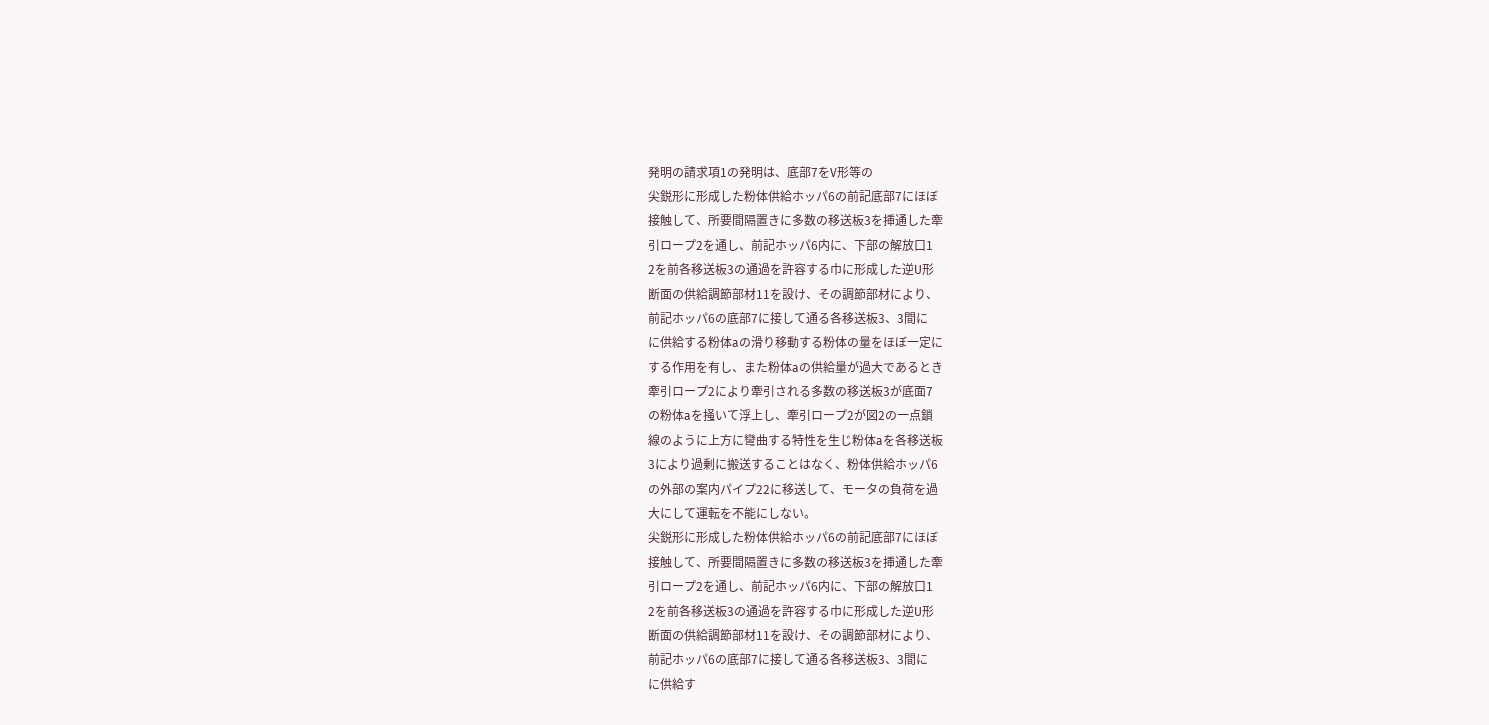発明の請求項1の発明は、底部7をV形等の
尖鋭形に形成した粉体供給ホッパ6の前記底部7にほぼ
接触して、所要間隔置きに多数の移送板3を挿通した牽
引ロープ2を通し、前記ホッパ6内に、下部の解放口1
2を前各移送板3の通過を許容する巾に形成した逆U形
断面の供給調節部材11を設け、その調節部材により、
前記ホッパ6の底部7に接して通る各移送板3、3間に
に供給する粉体aの滑り移動する粉体の量をほぼ一定に
する作用を有し、また粉体aの供給量が過大であるとき
牽引ロープ2により牽引される多数の移送板3が底面7
の粉体aを掻いて浮上し、牽引ロープ2が図2の一点鎖
線のように上方に彎曲する特性を生じ粉体aを各移送板
3により過剰に搬送することはなく、粉体供給ホッパ6
の外部の案内パイプ22に移送して、モータの負荷を過
大にして運転を不能にしない。
尖鋭形に形成した粉体供給ホッパ6の前記底部7にほぼ
接触して、所要間隔置きに多数の移送板3を挿通した牽
引ロープ2を通し、前記ホッパ6内に、下部の解放口1
2を前各移送板3の通過を許容する巾に形成した逆U形
断面の供給調節部材11を設け、その調節部材により、
前記ホッパ6の底部7に接して通る各移送板3、3間に
に供給す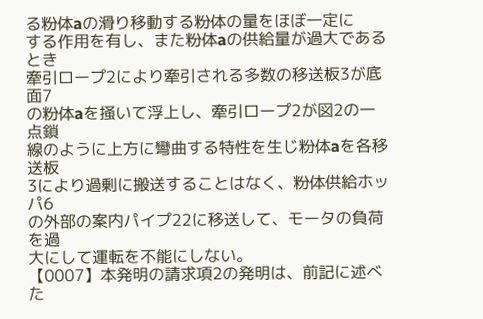る粉体aの滑り移動する粉体の量をほぼ一定に
する作用を有し、また粉体aの供給量が過大であるとき
牽引ロープ2により牽引される多数の移送板3が底面7
の粉体aを掻いて浮上し、牽引ロープ2が図2の一点鎖
線のように上方に彎曲する特性を生じ粉体aを各移送板
3により過剰に搬送することはなく、粉体供給ホッパ6
の外部の案内パイプ22に移送して、モータの負荷を過
大にして運転を不能にしない。
【0007】本発明の請求項2の発明は、前記に述べた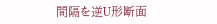間隔を逆U形断面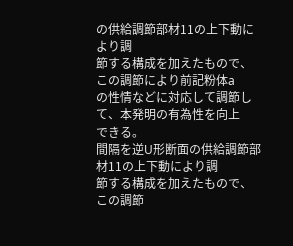の供給調節部材11の上下動により調
節する構成を加えたもので、この調節により前記粉体a
の性情などに対応して調節して、本発明の有為性を向上
できる。
間隔を逆U形断面の供給調節部材11の上下動により調
節する構成を加えたもので、この調節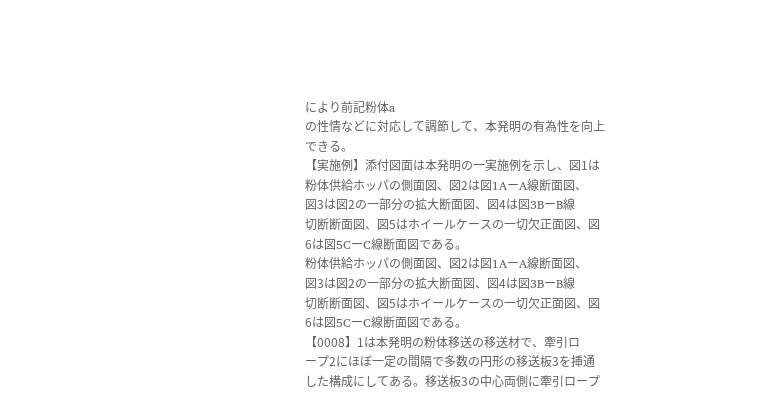により前記粉体a
の性情などに対応して調節して、本発明の有為性を向上
できる。
【実施例】添付図面は本発明の一実施例を示し、図1は
粉体供給ホッパの側面図、図2は図1AーA線断面図、
図3は図2の一部分の拡大断面図、図4は図3BーB線
切断断面図、図5はホイールケースの一切欠正面図、図
6は図5CーC線断面図である。
粉体供給ホッパの側面図、図2は図1AーA線断面図、
図3は図2の一部分の拡大断面図、図4は図3BーB線
切断断面図、図5はホイールケースの一切欠正面図、図
6は図5CーC線断面図である。
【0008】1は本発明の粉体移送の移送材で、牽引ロ
ープ2にほぼ一定の間隔で多数の円形の移送板3を挿通
した構成にしてある。移送板3の中心両側に牽引ロープ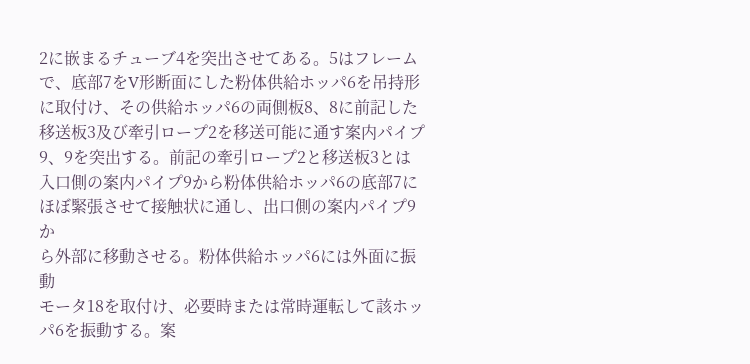2に嵌まるチューブ4を突出させてある。5はフレーム
で、底部7をV形断面にした粉体供給ホッパ6を吊持形
に取付け、その供給ホッパ6の両側板8、8に前記した
移送板3及び牽引ロープ2を移送可能に通す案内パイプ
9、9を突出する。前記の牽引ロープ2と移送板3とは
入口側の案内パイプ9から粉体供給ホッパ6の底部7に
ほぼ緊張させて接触状に通し、出口側の案内パイプ9か
ら外部に移動させる。粉体供給ホッパ6には外面に振動
モータ18を取付け、必要時または常時運転して該ホッ
パ6を振動する。案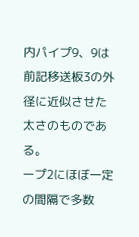内パイプ9、9は前記移送板3の外
径に近似させた太さのものである。
ープ2にほぼ一定の間隔で多数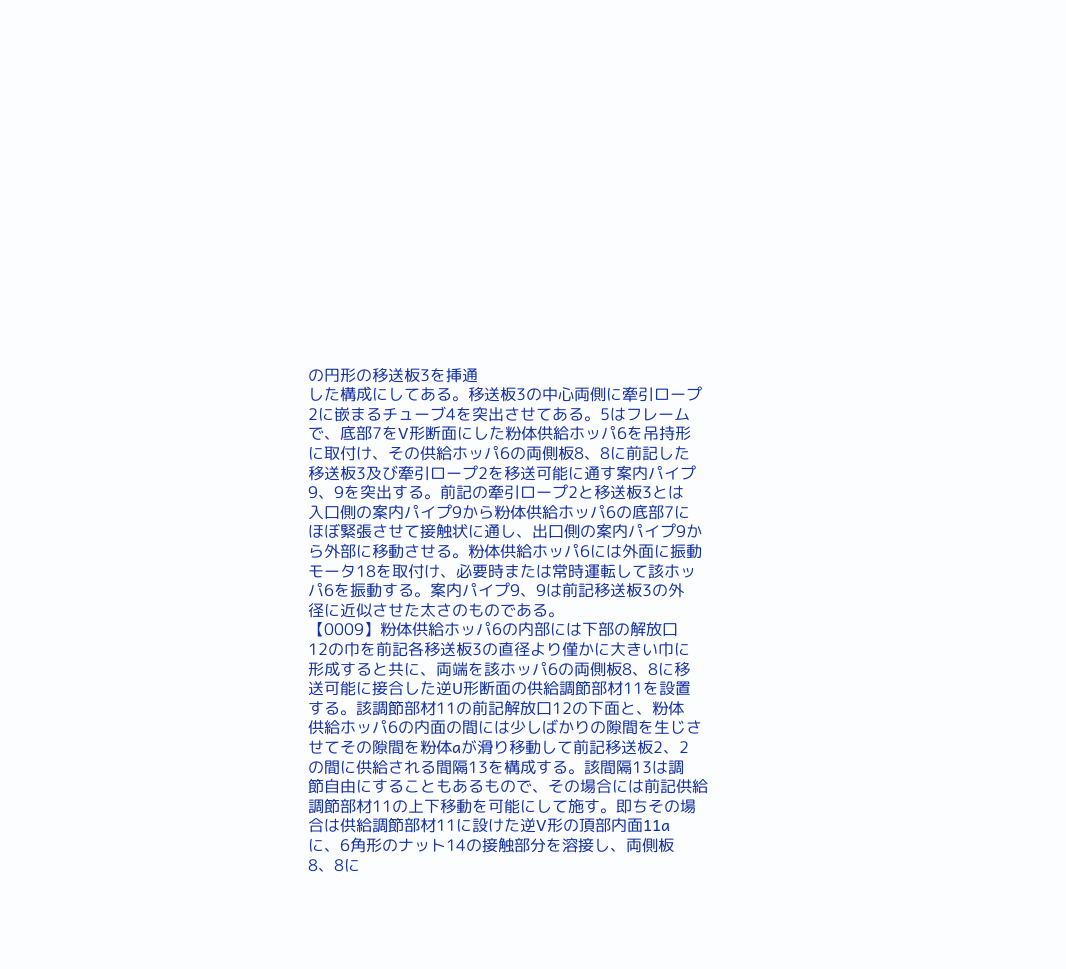の円形の移送板3を挿通
した構成にしてある。移送板3の中心両側に牽引ロープ
2に嵌まるチューブ4を突出させてある。5はフレーム
で、底部7をV形断面にした粉体供給ホッパ6を吊持形
に取付け、その供給ホッパ6の両側板8、8に前記した
移送板3及び牽引ロープ2を移送可能に通す案内パイプ
9、9を突出する。前記の牽引ロープ2と移送板3とは
入口側の案内パイプ9から粉体供給ホッパ6の底部7に
ほぼ緊張させて接触状に通し、出口側の案内パイプ9か
ら外部に移動させる。粉体供給ホッパ6には外面に振動
モータ18を取付け、必要時または常時運転して該ホッ
パ6を振動する。案内パイプ9、9は前記移送板3の外
径に近似させた太さのものである。
【0009】粉体供給ホッパ6の内部には下部の解放口
12の巾を前記各移送板3の直径より僅かに大きい巾に
形成すると共に、両端を該ホッパ6の両側板8、8に移
送可能に接合した逆U形断面の供給調節部材11を設置
する。該調節部材11の前記解放口12の下面と、粉体
供給ホッパ6の内面の間には少しばかりの隙間を生じさ
せてその隙間を粉体aが滑り移動して前記移送板2、2
の間に供給される間隔13を構成する。該間隔13は調
節自由にすることもあるもので、その場合には前記供給
調節部材11の上下移動を可能にして施す。即ちその場
合は供給調節部材11に設けた逆V形の頂部内面11a
に、6角形のナット14の接触部分を溶接し、両側板
8、8に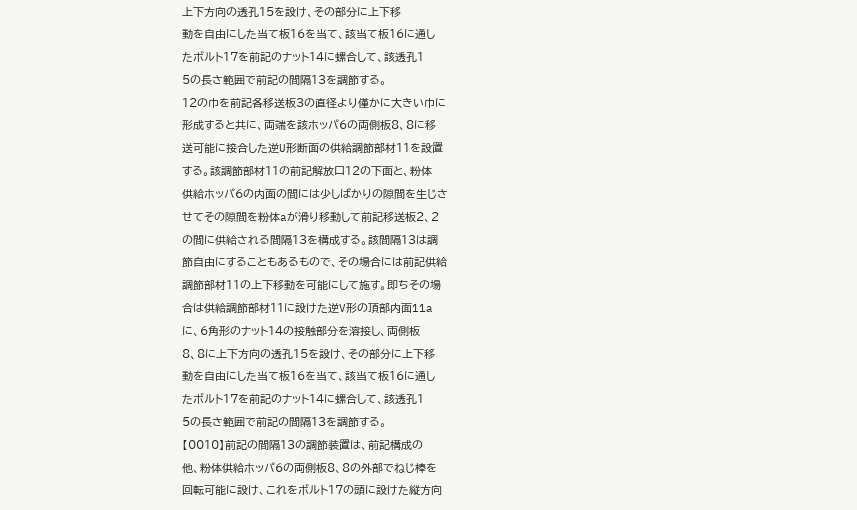上下方向の透孔15を設け、その部分に上下移
動を自由にした当て板16を当て、該当て板16に通し
たボルト17を前記のナット14に螺合して、該透孔1
5の長さ範囲で前記の間隔13を調節する。
12の巾を前記各移送板3の直径より僅かに大きい巾に
形成すると共に、両端を該ホッパ6の両側板8、8に移
送可能に接合した逆U形断面の供給調節部材11を設置
する。該調節部材11の前記解放口12の下面と、粉体
供給ホッパ6の内面の間には少しばかりの隙間を生じさ
せてその隙間を粉体aが滑り移動して前記移送板2、2
の間に供給される間隔13を構成する。該間隔13は調
節自由にすることもあるもので、その場合には前記供給
調節部材11の上下移動を可能にして施す。即ちその場
合は供給調節部材11に設けた逆V形の頂部内面11a
に、6角形のナット14の接触部分を溶接し、両側板
8、8に上下方向の透孔15を設け、その部分に上下移
動を自由にした当て板16を当て、該当て板16に通し
たボルト17を前記のナット14に螺合して、該透孔1
5の長さ範囲で前記の間隔13を調節する。
【0010】前記の間隔13の調節装置は、前記構成の
他、粉体供給ホッパ6の両側板8、8の外部でねじ棒を
回転可能に設け、これをボルト17の頭に設けた縦方向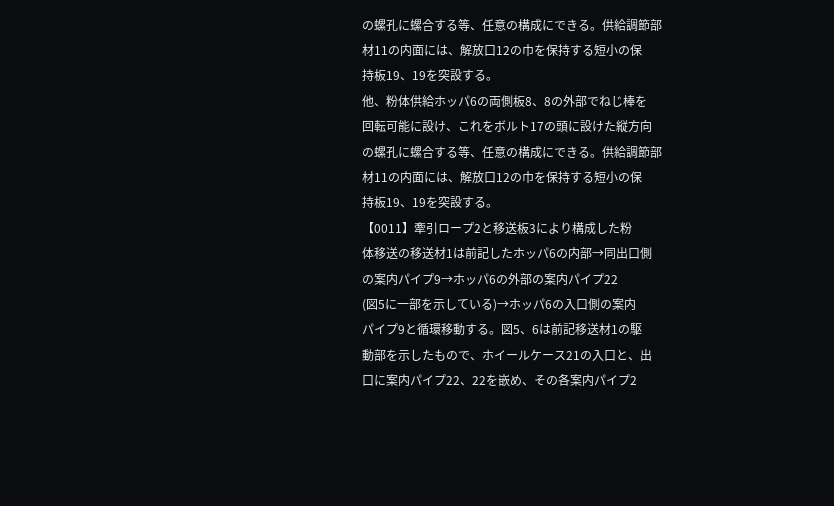の螺孔に螺合する等、任意の構成にできる。供給調節部
材11の内面には、解放口12の巾を保持する短小の保
持板19、19を突設する。
他、粉体供給ホッパ6の両側板8、8の外部でねじ棒を
回転可能に設け、これをボルト17の頭に設けた縦方向
の螺孔に螺合する等、任意の構成にできる。供給調節部
材11の内面には、解放口12の巾を保持する短小の保
持板19、19を突設する。
【0011】牽引ロープ2と移送板3により構成した粉
体移送の移送材1は前記したホッパ6の内部→同出口側
の案内パイプ9→ホッパ6の外部の案内パイプ22
(図5に一部を示している)→ホッパ6の入口側の案内
パイプ9と循環移動する。図5、6は前記移送材1の駆
動部を示したもので、ホイールケース21の入口と、出
口に案内パイプ22、22を嵌め、その各案内パイプ2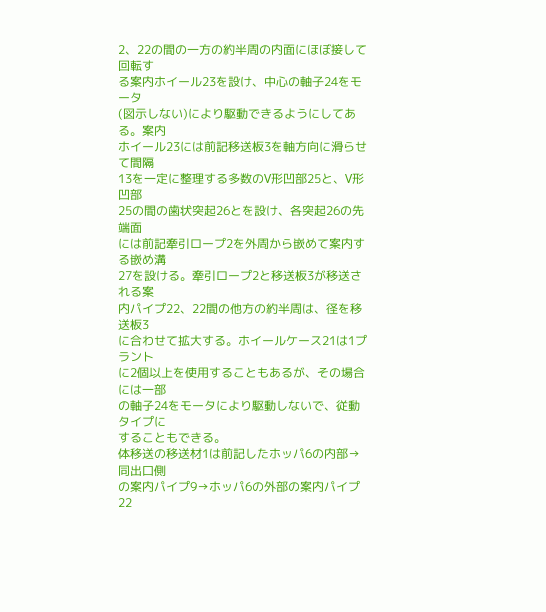2、22の間の一方の約半周の内面にほぼ接して回転す
る案内ホイール23を設け、中心の軸子24をモータ
(図示しない)により駆動できるようにしてある。案内
ホイール23には前記移送板3を軸方向に滑らせて間隔
13を一定に整理する多数のV形凹部25と、V形凹部
25の間の歯状突起26とを設け、各突起26の先端面
には前記牽引ロープ2を外周から嵌めて案内する嵌め溝
27を設ける。牽引ロープ2と移送板3が移送される案
内パイプ22、22間の他方の約半周は、径を移送板3
に合わせて拡大する。ホイールケース21は1プラント
に2個以上を使用することもあるが、その場合には一部
の軸子24をモータにより駆動しないで、従動タイプに
することもできる。
体移送の移送材1は前記したホッパ6の内部→同出口側
の案内パイプ9→ホッパ6の外部の案内パイプ22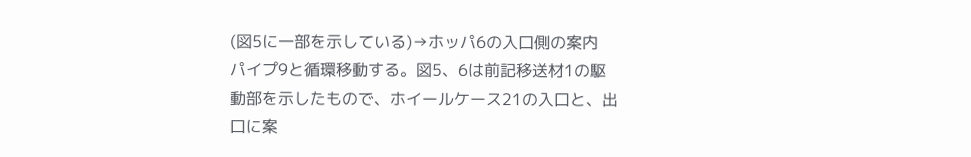(図5に一部を示している)→ホッパ6の入口側の案内
パイプ9と循環移動する。図5、6は前記移送材1の駆
動部を示したもので、ホイールケース21の入口と、出
口に案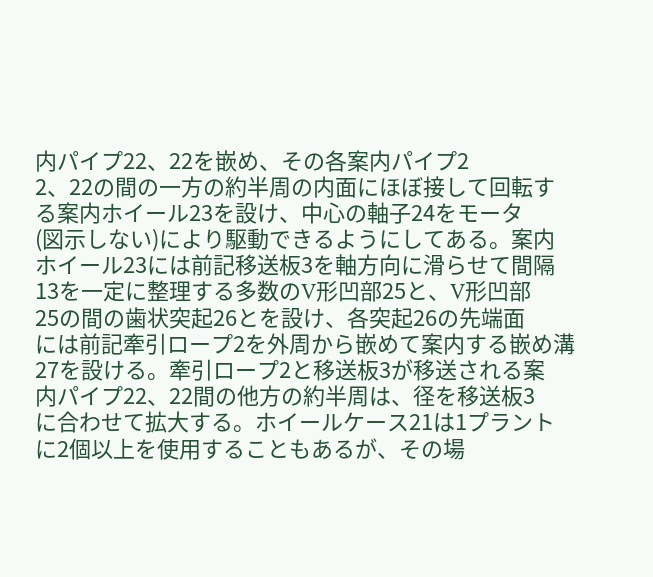内パイプ22、22を嵌め、その各案内パイプ2
2、22の間の一方の約半周の内面にほぼ接して回転す
る案内ホイール23を設け、中心の軸子24をモータ
(図示しない)により駆動できるようにしてある。案内
ホイール23には前記移送板3を軸方向に滑らせて間隔
13を一定に整理する多数のV形凹部25と、V形凹部
25の間の歯状突起26とを設け、各突起26の先端面
には前記牽引ロープ2を外周から嵌めて案内する嵌め溝
27を設ける。牽引ロープ2と移送板3が移送される案
内パイプ22、22間の他方の約半周は、径を移送板3
に合わせて拡大する。ホイールケース21は1プラント
に2個以上を使用することもあるが、その場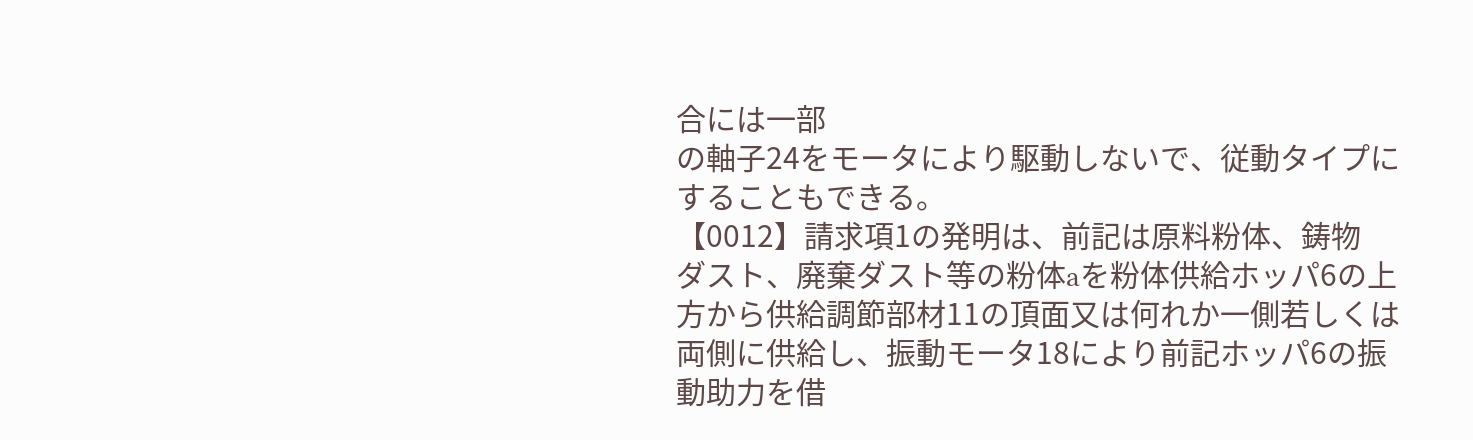合には一部
の軸子24をモータにより駆動しないで、従動タイプに
することもできる。
【0012】請求項1の発明は、前記は原料粉体、鋳物
ダスト、廃棄ダスト等の粉体aを粉体供給ホッパ6の上
方から供給調節部材11の頂面又は何れか一側若しくは
両側に供給し、振動モータ18により前記ホッパ6の振
動助力を借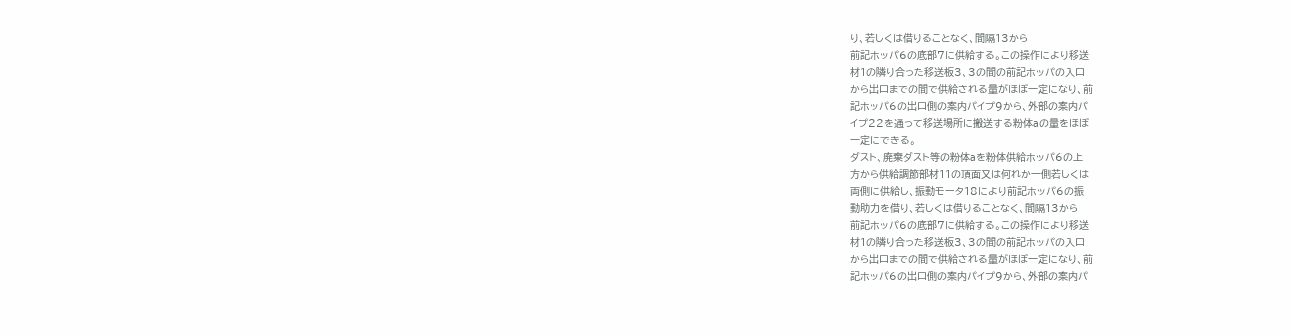り、若しくは借りることなく、間隔13から
前記ホッパ6の底部7に供給する。この操作により移送
材1の隣り合った移送板3、3の間の前記ホッパの入口
から出口までの間で供給される量がほぼ一定になり、前
記ホッパ6の出口側の案内パイプ9から、外部の案内パ
イプ22を通って移送場所に搬送する粉体aの量をほぼ
一定にできる。
ダスト、廃棄ダスト等の粉体aを粉体供給ホッパ6の上
方から供給調節部材11の頂面又は何れか一側若しくは
両側に供給し、振動モータ18により前記ホッパ6の振
動助力を借り、若しくは借りることなく、間隔13から
前記ホッパ6の底部7に供給する。この操作により移送
材1の隣り合った移送板3、3の間の前記ホッパの入口
から出口までの間で供給される量がほぼ一定になり、前
記ホッパ6の出口側の案内パイプ9から、外部の案内パ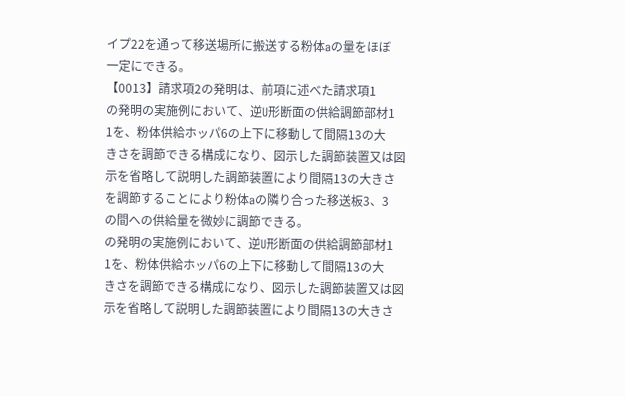イプ22を通って移送場所に搬送する粉体aの量をほぼ
一定にできる。
【0013】請求項2の発明は、前項に述べた請求項1
の発明の実施例において、逆U形断面の供給調節部材1
1を、粉体供給ホッパ6の上下に移動して間隔13の大
きさを調節できる構成になり、図示した調節装置又は図
示を省略して説明した調節装置により間隔13の大きさ
を調節することにより粉体aの隣り合った移送板3、3
の間への供給量を微妙に調節できる。
の発明の実施例において、逆U形断面の供給調節部材1
1を、粉体供給ホッパ6の上下に移動して間隔13の大
きさを調節できる構成になり、図示した調節装置又は図
示を省略して説明した調節装置により間隔13の大きさ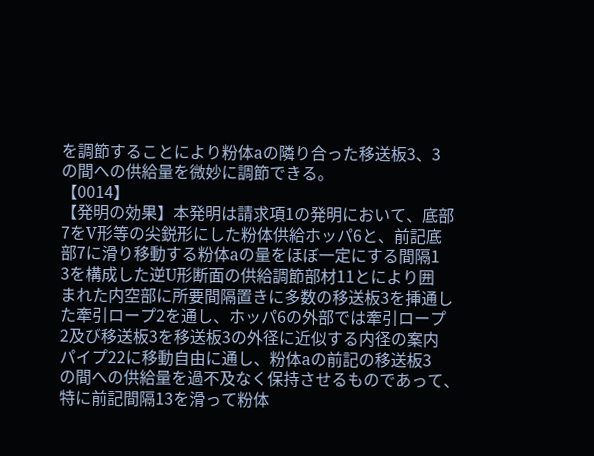を調節することにより粉体aの隣り合った移送板3、3
の間への供給量を微妙に調節できる。
【0014】
【発明の効果】本発明は請求項1の発明において、底部
7をV形等の尖鋭形にした粉体供給ホッパ6と、前記底
部7に滑り移動する粉体aの量をほぼ一定にする間隔1
3を構成した逆U形断面の供給調節部材11とにより囲
まれた内空部に所要間隔置きに多数の移送板3を挿通し
た牽引ロープ2を通し、ホッパ6の外部では牽引ロープ
2及び移送板3を移送板3の外径に近似する内径の案内
パイプ22に移動自由に通し、粉体aの前記の移送板3
の間への供給量を過不及なく保持させるものであって、
特に前記間隔13を滑って粉体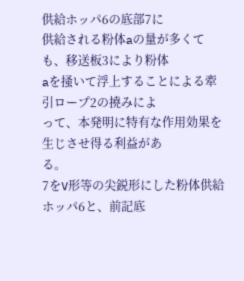供給ホッパ6の底部7に
供給される粉体aの量が多くても、移送板3により粉体
aを掻いて浮上することによる牽引ロープ2の撓みによ
って、本発明に特有な作用効果を生じさせ得る利益があ
る。
7をV形等の尖鋭形にした粉体供給ホッパ6と、前記底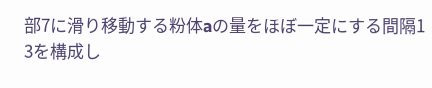部7に滑り移動する粉体aの量をほぼ一定にする間隔1
3を構成し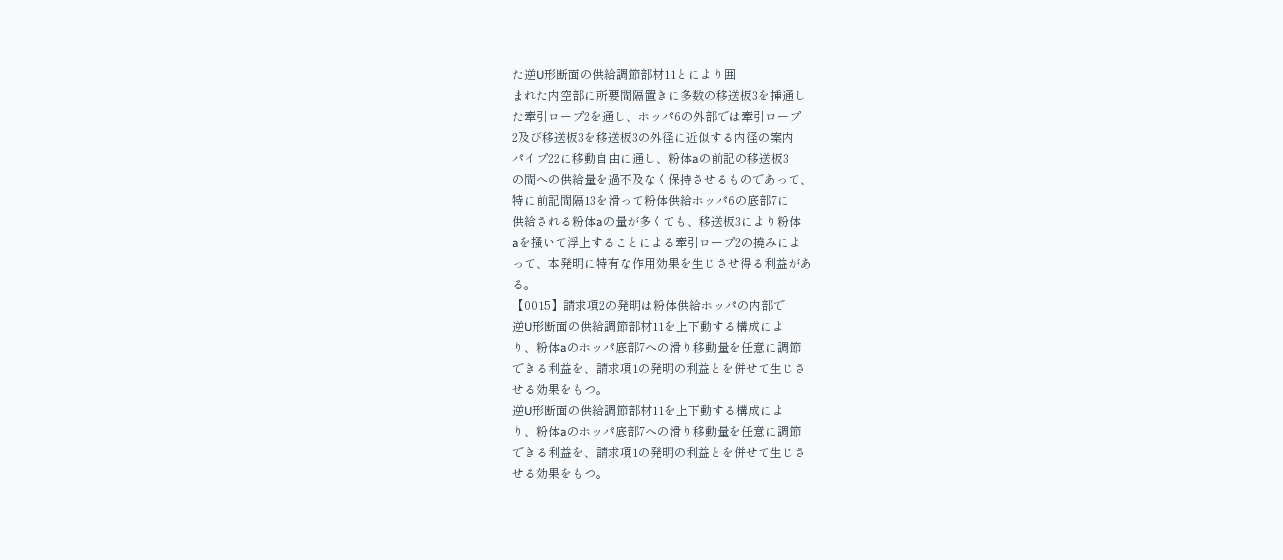た逆U形断面の供給調節部材11とにより囲
まれた内空部に所要間隔置きに多数の移送板3を挿通し
た牽引ロープ2を通し、ホッパ6の外部では牽引ロープ
2及び移送板3を移送板3の外径に近似する内径の案内
パイプ22に移動自由に通し、粉体aの前記の移送板3
の間への供給量を過不及なく保持させるものであって、
特に前記間隔13を滑って粉体供給ホッパ6の底部7に
供給される粉体aの量が多くても、移送板3により粉体
aを掻いて浮上することによる牽引ロープ2の撓みによ
って、本発明に特有な作用効果を生じさせ得る利益があ
る。
【0015】請求項2の発明は粉体供給ホッパの内部で
逆U形断面の供給調節部材11を上下動する構成によ
り、粉体aのホッパ底部7への滑り移動量を任意に調節
できる利益を、請求項1の発明の利益とを併せて生じさ
せる効果をもつ。
逆U形断面の供給調節部材11を上下動する構成によ
り、粉体aのホッパ底部7への滑り移動量を任意に調節
できる利益を、請求項1の発明の利益とを併せて生じさ
せる効果をもつ。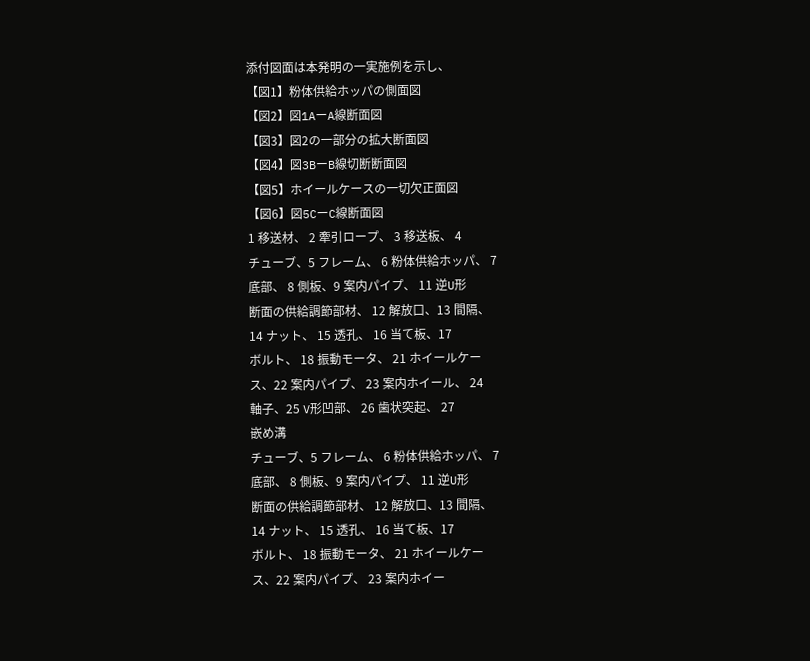添付図面は本発明の一実施例を示し、
【図1】粉体供給ホッパの側面図
【図2】図1AーA線断面図
【図3】図2の一部分の拡大断面図
【図4】図3BーB線切断断面図
【図5】ホイールケースの一切欠正面図
【図6】図5CーC線断面図
1 移送材、 2 牽引ロープ、 3 移送板、 4
チューブ、5 フレーム、 6 粉体供給ホッパ、 7
底部、 8 側板、9 案内パイプ、 11 逆U形
断面の供給調節部材、 12 解放口、13 間隔、
14 ナット、 15 透孔、 16 当て板、17
ボルト、 18 振動モータ、 21 ホイールケー
ス、22 案内パイプ、 23 案内ホイール、 24
軸子、25 V形凹部、 26 歯状突起、 27
嵌め溝
チューブ、5 フレーム、 6 粉体供給ホッパ、 7
底部、 8 側板、9 案内パイプ、 11 逆U形
断面の供給調節部材、 12 解放口、13 間隔、
14 ナット、 15 透孔、 16 当て板、17
ボルト、 18 振動モータ、 21 ホイールケー
ス、22 案内パイプ、 23 案内ホイー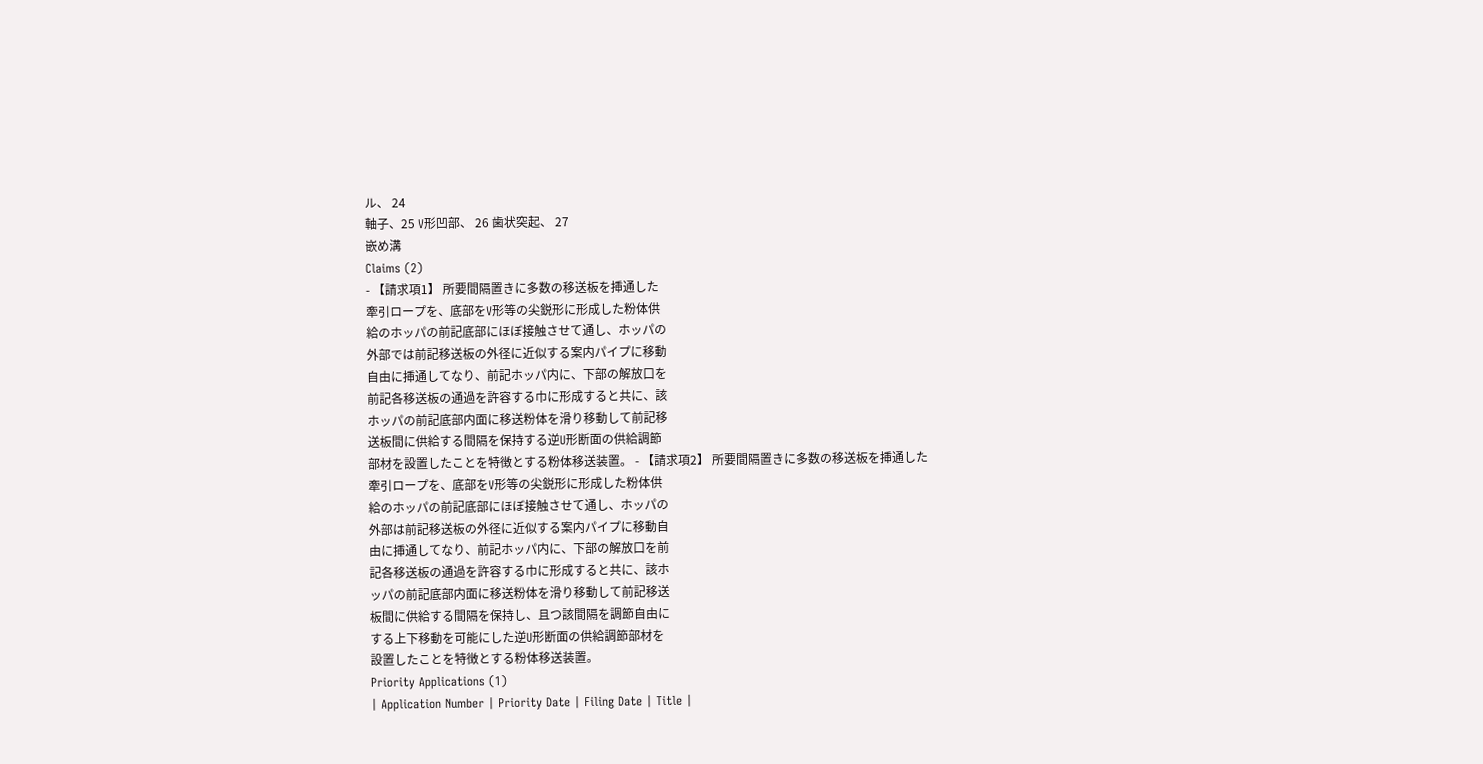ル、 24
軸子、25 V形凹部、 26 歯状突起、 27
嵌め溝
Claims (2)
- 【請求項1】 所要間隔置きに多数の移送板を挿通した
牽引ロープを、底部をV形等の尖鋭形に形成した粉体供
給のホッパの前記底部にほぼ接触させて通し、ホッパの
外部では前記移送板の外径に近似する案内パイプに移動
自由に挿通してなり、前記ホッパ内に、下部の解放口を
前記各移送板の通過を許容する巾に形成すると共に、該
ホッパの前記底部内面に移送粉体を滑り移動して前記移
送板間に供給する間隔を保持する逆U形断面の供給調節
部材を設置したことを特徴とする粉体移送装置。 - 【請求項2】 所要間隔置きに多数の移送板を挿通した
牽引ロープを、底部をV形等の尖鋭形に形成した粉体供
給のホッパの前記底部にほぼ接触させて通し、ホッパの
外部は前記移送板の外径に近似する案内パイプに移動自
由に挿通してなり、前記ホッパ内に、下部の解放口を前
記各移送板の通過を許容する巾に形成すると共に、該ホ
ッパの前記底部内面に移送粉体を滑り移動して前記移送
板間に供給する間隔を保持し、且つ該間隔を調節自由に
する上下移動を可能にした逆U形断面の供給調節部材を
設置したことを特徴とする粉体移送装置。
Priority Applications (1)
| Application Number | Priority Date | Filing Date | Title |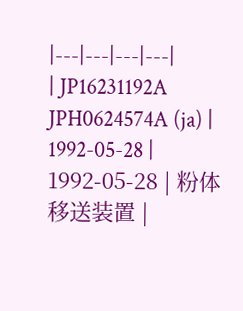|---|---|---|---|
| JP16231192A JPH0624574A (ja) | 1992-05-28 | 1992-05-28 | 粉体移送装置 |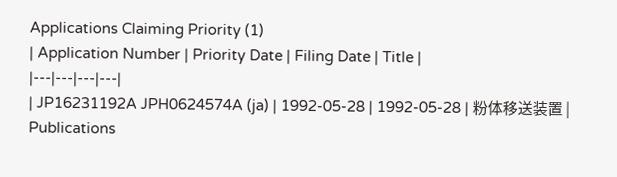Applications Claiming Priority (1)
| Application Number | Priority Date | Filing Date | Title |
|---|---|---|---|
| JP16231192A JPH0624574A (ja) | 1992-05-28 | 1992-05-28 | 粉体移送装置 |
Publications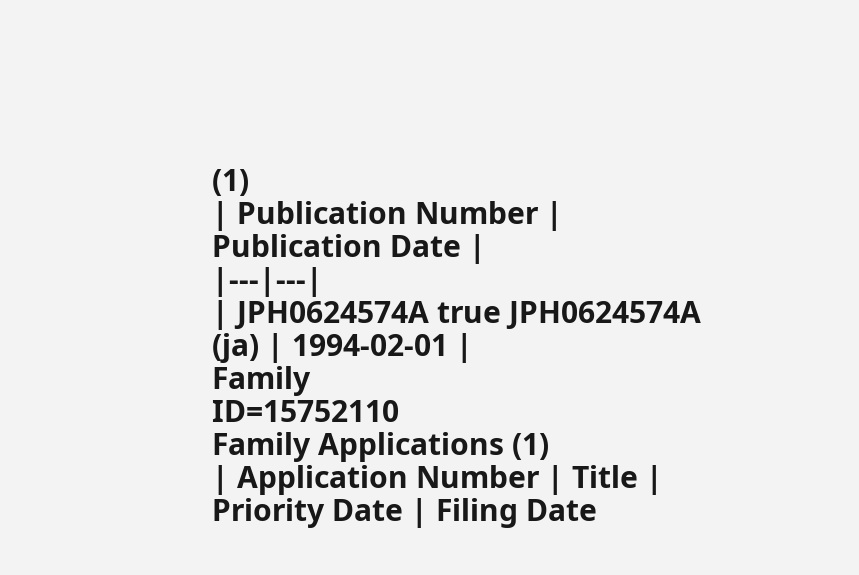(1)
| Publication Number | Publication Date |
|---|---|
| JPH0624574A true JPH0624574A (ja) | 1994-02-01 |
Family
ID=15752110
Family Applications (1)
| Application Number | Title | Priority Date | Filing Date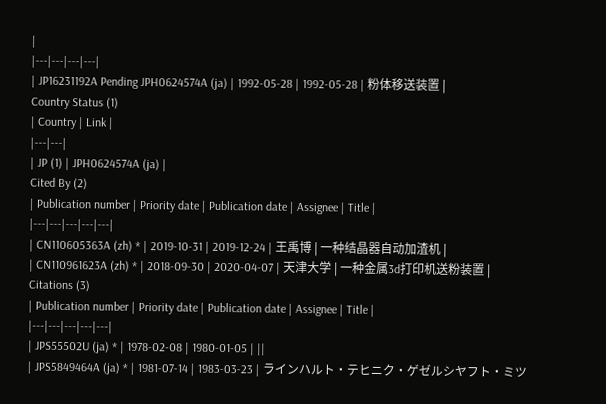|
|---|---|---|---|
| JP16231192A Pending JPH0624574A (ja) | 1992-05-28 | 1992-05-28 | 粉体移送装置 |
Country Status (1)
| Country | Link |
|---|---|
| JP (1) | JPH0624574A (ja) |
Cited By (2)
| Publication number | Priority date | Publication date | Assignee | Title |
|---|---|---|---|---|
| CN110605363A (zh) * | 2019-10-31 | 2019-12-24 | 王禹博 | 一种结晶器自动加渣机 |
| CN110961623A (zh) * | 2018-09-30 | 2020-04-07 | 天津大学 | 一种金属3d打印机送粉装置 |
Citations (3)
| Publication number | Priority date | Publication date | Assignee | Title |
|---|---|---|---|---|
| JPS55502U (ja) * | 1978-02-08 | 1980-01-05 | ||
| JPS5849464A (ja) * | 1981-07-14 | 1983-03-23 | ラインハルト・テヒニク・ゲゼルシヤフト・ミツ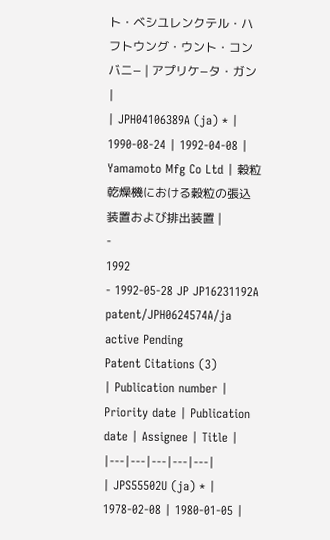ト・ベシユレンクテル・ハフトウング・ウント・コンバニ− | アプリケ−タ・ガン |
| JPH04106389A (ja) * | 1990-08-24 | 1992-04-08 | Yamamoto Mfg Co Ltd | 穀粒乾燥機における穀粒の張込装置および排出装置 |
-
1992
- 1992-05-28 JP JP16231192A patent/JPH0624574A/ja active Pending
Patent Citations (3)
| Publication number | Priority date | Publication date | Assignee | Title |
|---|---|---|---|---|
| JPS55502U (ja) * | 1978-02-08 | 1980-01-05 |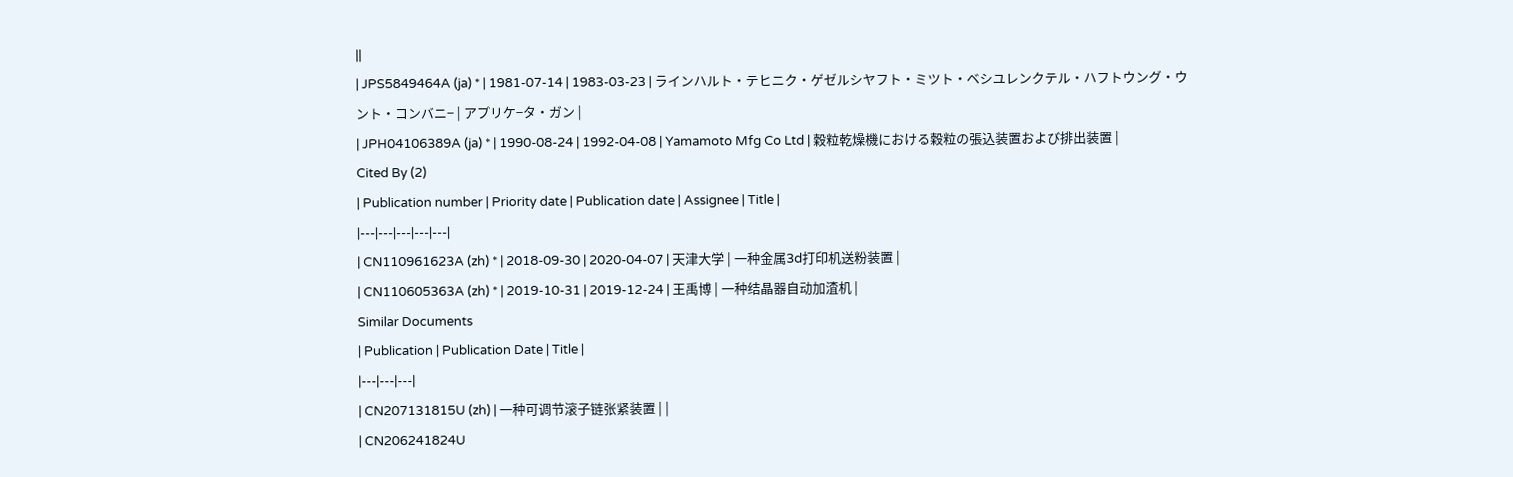||
| JPS5849464A (ja) * | 1981-07-14 | 1983-03-23 | ラインハルト・テヒニク・ゲゼルシヤフト・ミツト・ベシユレンクテル・ハフトウング・ウント・コンバニ− | アプリケ−タ・ガン |
| JPH04106389A (ja) * | 1990-08-24 | 1992-04-08 | Yamamoto Mfg Co Ltd | 穀粒乾燥機における穀粒の張込装置および排出装置 |
Cited By (2)
| Publication number | Priority date | Publication date | Assignee | Title |
|---|---|---|---|---|
| CN110961623A (zh) * | 2018-09-30 | 2020-04-07 | 天津大学 | 一种金属3d打印机送粉装置 |
| CN110605363A (zh) * | 2019-10-31 | 2019-12-24 | 王禹博 | 一种结晶器自动加渣机 |
Similar Documents
| Publication | Publication Date | Title |
|---|---|---|
| CN207131815U (zh) | 一种可调节滚子链张紧装置 | |
| CN206241824U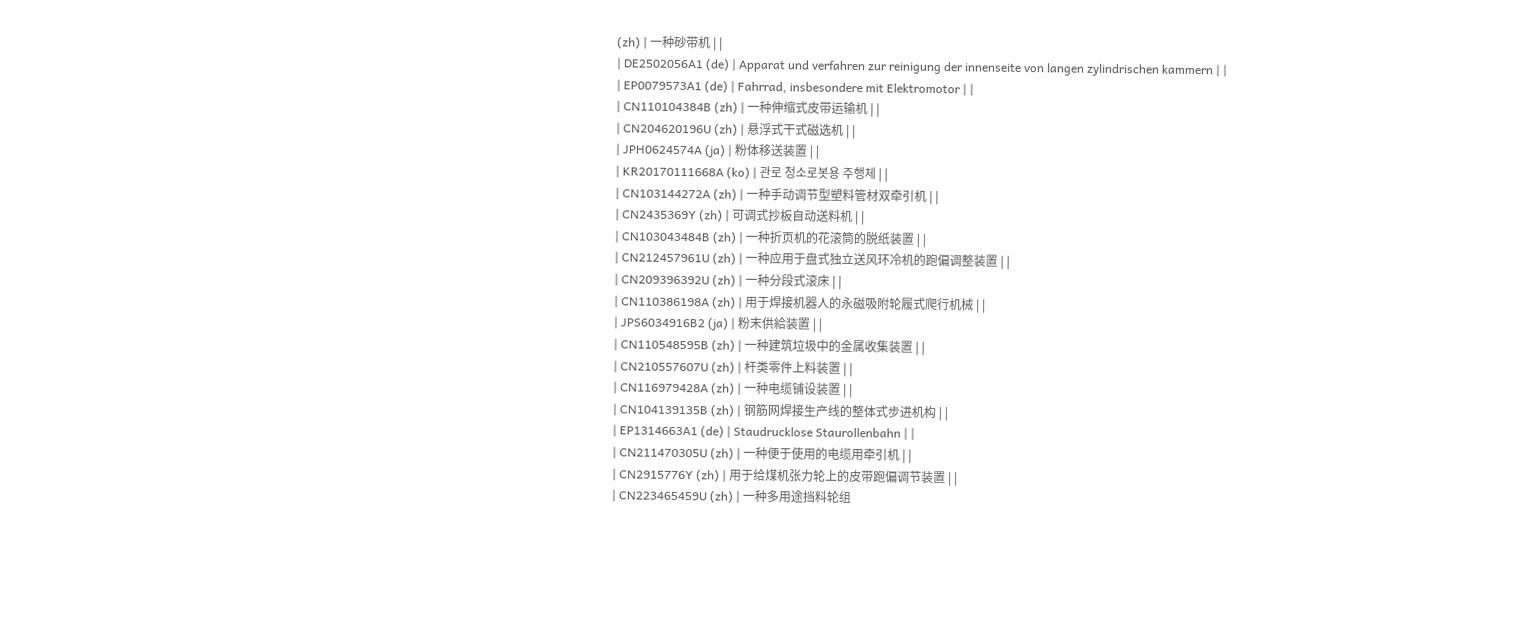(zh) | 一种砂带机 | |
| DE2502056A1 (de) | Apparat und verfahren zur reinigung der innenseite von langen zylindrischen kammern | |
| EP0079573A1 (de) | Fahrrad, insbesondere mit Elektromotor | |
| CN110104384B (zh) | 一种伸缩式皮带运输机 | |
| CN204620196U (zh) | 悬浮式干式磁选机 | |
| JPH0624574A (ja) | 粉体移送装置 | |
| KR20170111668A (ko) | 관로 청소로봇용 주행체 | |
| CN103144272A (zh) | 一种手动调节型塑料管材双牵引机 | |
| CN2435369Y (zh) | 可调式抄板自动送料机 | |
| CN103043484B (zh) | 一种折页机的花滚筒的脱纸装置 | |
| CN212457961U (zh) | 一种应用于盘式独立送风环冷机的跑偏调整装置 | |
| CN209396392U (zh) | 一种分段式滚床 | |
| CN110386198A (zh) | 用于焊接机器人的永磁吸附轮履式爬行机械 | |
| JPS6034916B2 (ja) | 粉末供給装置 | |
| CN110548595B (zh) | 一种建筑垃圾中的金属收集装置 | |
| CN210557607U (zh) | 杆类零件上料装置 | |
| CN116979428A (zh) | 一种电缆铺设装置 | |
| CN104139135B (zh) | 钢筋网焊接生产线的整体式步进机构 | |
| EP1314663A1 (de) | Staudrucklose Staurollenbahn | |
| CN211470305U (zh) | 一种便于使用的电缆用牵引机 | |
| CN2915776Y (zh) | 用于给煤机张力轮上的皮带跑偏调节装置 | |
| CN223465459U (zh) | 一种多用途挡料轮组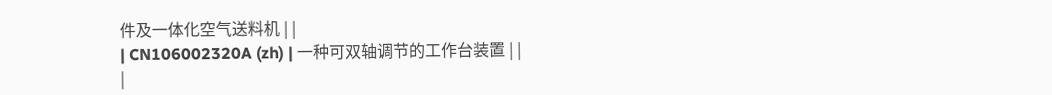件及一体化空气送料机 | |
| CN106002320A (zh) | 一种可双轴调节的工作台装置 | |
|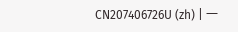CN207406726U (zh) | 一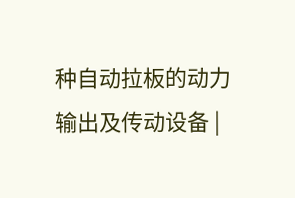种自动拉板的动力输出及传动设备 |